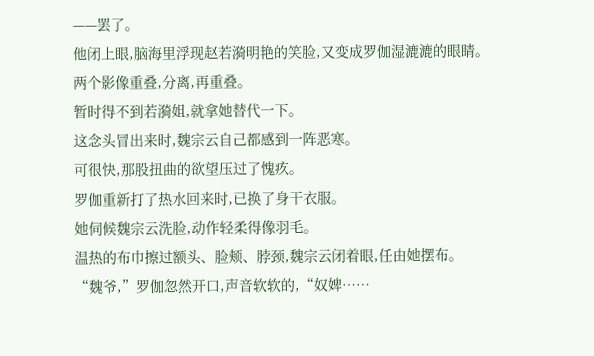——罢了。
他闭上眼,脑海里浮现赵若漪明艳的笑脸,又变成罗伽湿漉漉的眼睛。
两个影像重叠,分离,再重叠。
暂时得不到若漪姐,就拿她替代一下。
这念头冒出来时,魏宗云自己都感到一阵恶寒。
可很快,那股扭曲的欲望压过了愧疚。
罗伽重新打了热水回来时,已换了身干衣服。
她伺候魏宗云洗脸,动作轻柔得像羽毛。
温热的布巾擦过额头、脸颊、脖颈,魏宗云闭着眼,任由她摆布。
“魏爷,”罗伽忽然开口,声音软软的,“奴婢……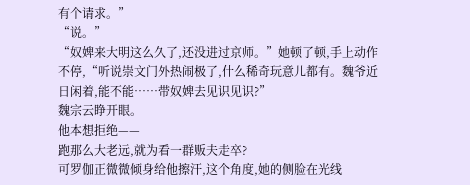有个请求。”
“说。”
“奴婢来大明这么久了,还没进过京师。”她顿了顿,手上动作不停,“听说崇文门外热闹极了,什么稀奇玩意儿都有。魏爷近日闲着,能不能……带奴婢去见识见识?”
魏宗云睁开眼。
他本想拒绝——
跑那么大老远,就为看一群贩夫走卒?
可罗伽正微微倾身给他擦汗,这个角度,她的侧脸在光线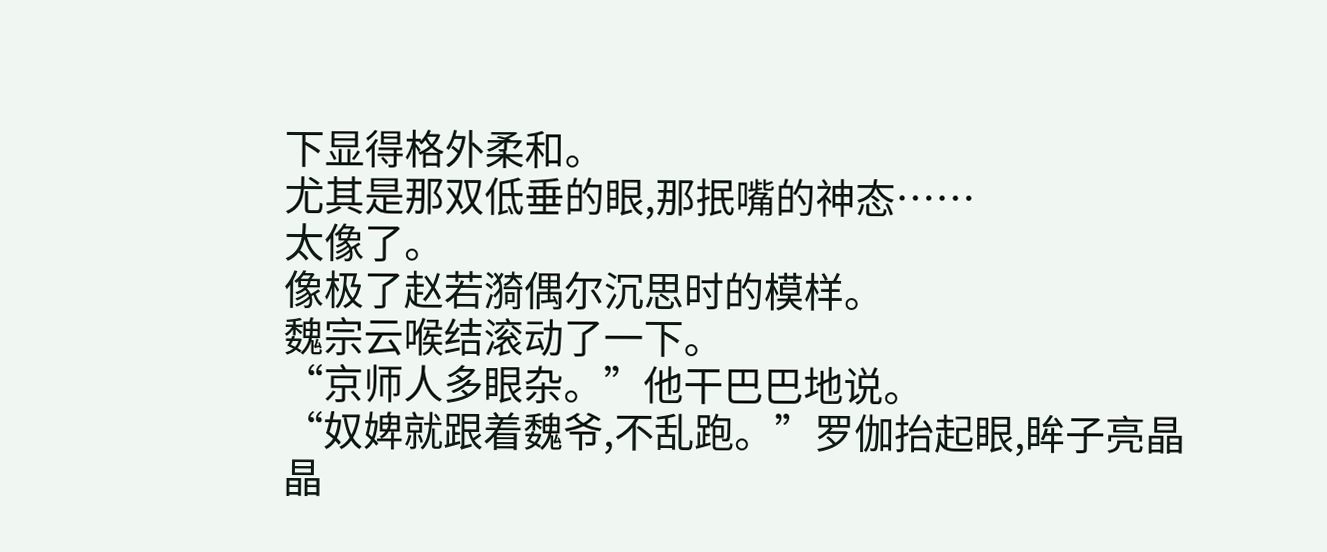下显得格外柔和。
尤其是那双低垂的眼,那抿嘴的神态……
太像了。
像极了赵若漪偶尔沉思时的模样。
魏宗云喉结滚动了一下。
“京师人多眼杂。”他干巴巴地说。
“奴婢就跟着魏爷,不乱跑。”罗伽抬起眼,眸子亮晶晶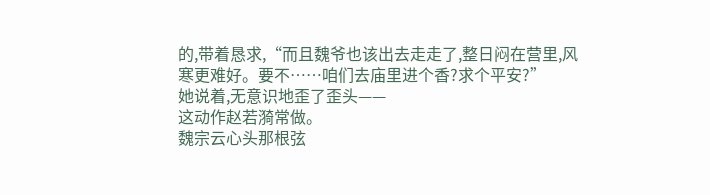的,带着恳求,“而且魏爷也该出去走走了,整日闷在营里,风寒更难好。要不……咱们去庙里进个香?求个平安?”
她说着,无意识地歪了歪头——
这动作赵若漪常做。
魏宗云心头那根弦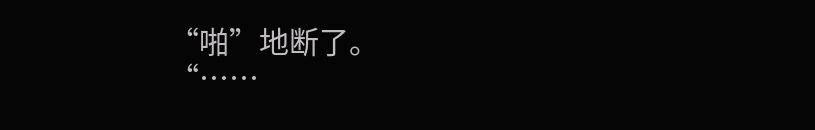“啪”地断了。
“……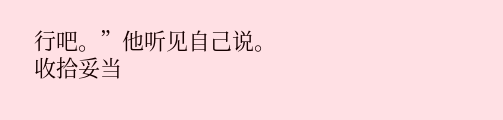行吧。”他听见自己说。
收拾妥当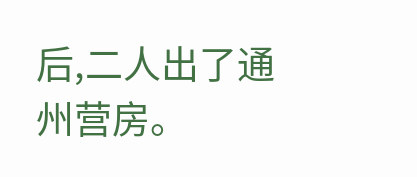后,二人出了通州营房。